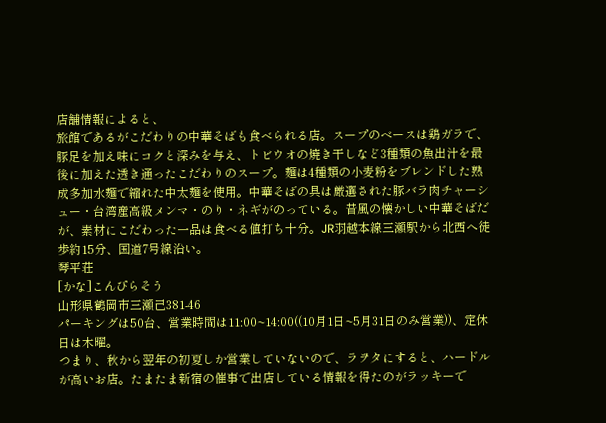店舗情報によると、
旅館であるがこだわりの中華そばも食べられる店。スープのベースは鶏ガラで、豚足を加え味にコクと深みを与え、トビウオの焼き干しなど3種類の魚出汁を最後に加えた透き通ったこだわりのスープ。麺は4種類の小麦粉をブレンドした熟成多加水麺で縮れた中太麺を使用。中華そばの具は厳選された豚バラ肉チャーシュー・台湾産高級メンマ・のり・ネギがのっている。昔風の懐かしい中華そばだが、素材にこだわった一品は食べる値打ち十分。JR羽越本線三瀬駅から北西へ徒歩約15分、国道7号線沿い。
琴平荘
[かな]こんぴらそう
山形県鶴岡市三瀬己381-46
パーキングは50台、営業時間は11:00~14:00((10月1日~5月31日のみ営業))、定休日は木曜。
つまり、秋から翌年の初夏しか営業していないので、ラヲタにすると、ハードルが高いお店。たまたま新宿の催事で出店している情報を得たのがラッキーで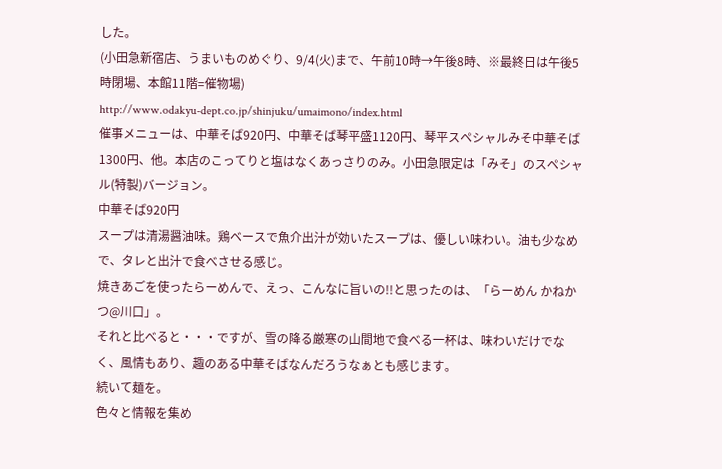した。
(小田急新宿店、うまいものめぐり、9/4(火)まで、午前10時→午後8時、※最終日は午後5時閉場、本館11階=催物場)
http://www.odakyu-dept.co.jp/shinjuku/umaimono/index.html
催事メニューは、中華そば920円、中華そば琴平盛1120円、琴平スペシャルみそ中華そば1300円、他。本店のこってりと塩はなくあっさりのみ。小田急限定は「みそ」のスペシャル(特製)バージョン。
中華そば920円
スープは清湯醤油味。鶏ベースで魚介出汁が効いたスープは、優しい味わい。油も少なめで、タレと出汁で食べさせる感じ。
焼きあごを使ったらーめんで、えっ、こんなに旨いの!!と思ったのは、「らーめん かねかつ@川口」。
それと比べると・・・ですが、雪の降る厳寒の山間地で食べる一杯は、味わいだけでなく、風情もあり、趣のある中華そばなんだろうなぁとも感じます。
続いて麺を。
色々と情報を集め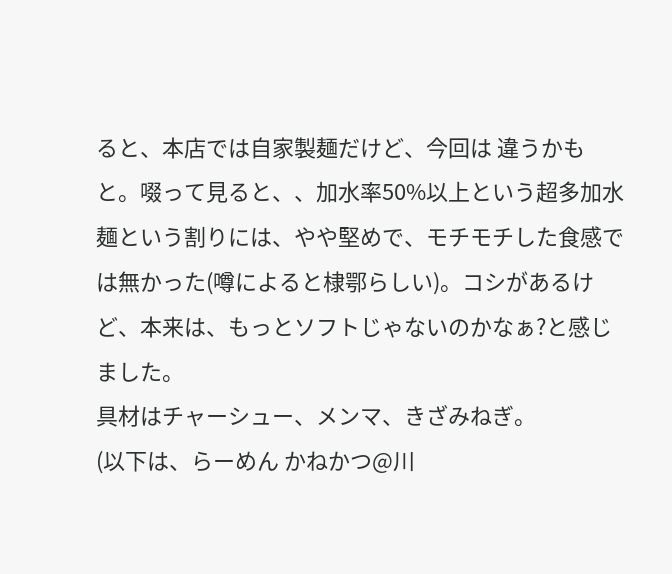ると、本店では自家製麺だけど、今回は 違うかもと。啜って見ると、、加水率50%以上という超多加水麺という割りには、やや堅めで、モチモチした食感では無かった(噂によると棣鄂らしい)。コシがあるけど、本来は、もっとソフトじゃないのかなぁ?と感じました。
具材はチャーシュー、メンマ、きざみねぎ。
(以下は、らーめん かねかつ@川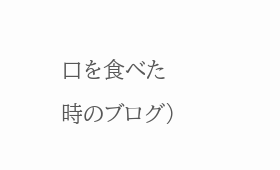口を食べた時のブログ)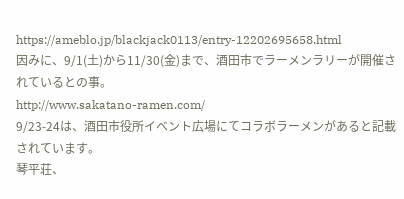https://ameblo.jp/blackjack0113/entry-12202695658.html
因みに、9/1(土)から11/30(金)まで、酒田市でラーメンラリーが開催されているとの事。
http://www.sakatano-ramen.com/
9/23-24は、酒田市役所イベント広場にてコラボラーメンがあると記載されています。
琴平荘、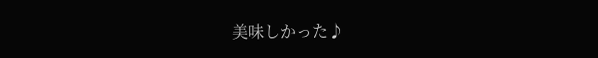美味しかった♪